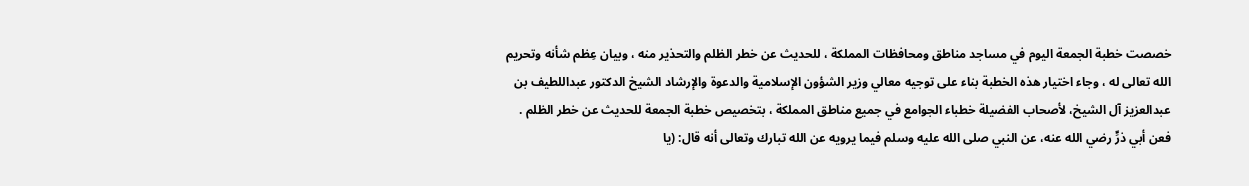خصصت خطبة الجمعة اليوم في مساجد مناطق ومحافظات المملكة ، للحديث عن خطر الظلم والتحذير منه ، وبيان عِظم شأنه وتحريم الله تعالى له ، وجاء اختيار هذه الخطبة بناء على توجيه معالي وزير الشؤون الإسلامية والدعوة والإرشاد الشيخ الدكتور عبداللطيف بن عبدالعزيز آل الشيخ، لأصحاب الفضيلة خطباء الجوامع في جميع مناطق المملكة ، بتخصيص خطبة الجمعة للحديث عن خطر الظلم .
فعن أبي ذرٍّ رضي الله عنه، عن النبي صلى الله عليه وسلم فيما يرويه عن الله تبارك وتعالى أنه قال: (يا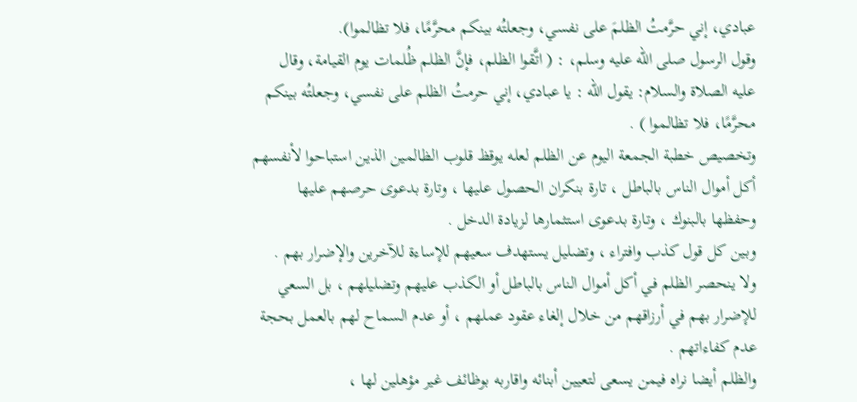عبادي، إني حرَّمتُ الظلمَ على نفسي، وجعلتُه بينكم محرَّمًا، فلا تظالموا).
وقول الرسول صلى الله عليه وسلم، : ( اتَّقوا الظلم، فإنَّ الظلم ظُلمات يوم القيامة، وقال عليه الصلاة والسلام: يقول الله : يا عبادي، إني حرمتُ الظلم على نفسي، وجعلتُه بينكم محرَّمًا، فلا تظالموا ) .
وتخصيص خطبة الجمعة اليوم عن الظلم لعله يوقظ قلوب الظالمين الذين استباحوا لأنفسهم أكل أموال الناس بالباطل ، تارة بنكران الحصول عليها ، وتارة بدعوى حرصهم عليها وحفظها بالبنوك ، وتارة بدعوى استثمارها لزيادة الدخل .
وبين كل قول كذب وافتراء ، وتضليل يستهدف سعيهم للإساءة للآخرين والإضرار بهم .
ولا ينحصر الظلم في أكل أموال الناس بالباطل أو الكذب عليهم وتضليلهم ، بل السعي للإضرار بهم في أرزاقهم من خلال إلغاء عقود عملهم ، أو عدم السماح لهم بالعمل بحجة عدم كفاءاتهم .
والظلم أيضا نراه فيمن يسعى لتعيين أبنائه واقاربه بوظائف غير مؤهلين لها ،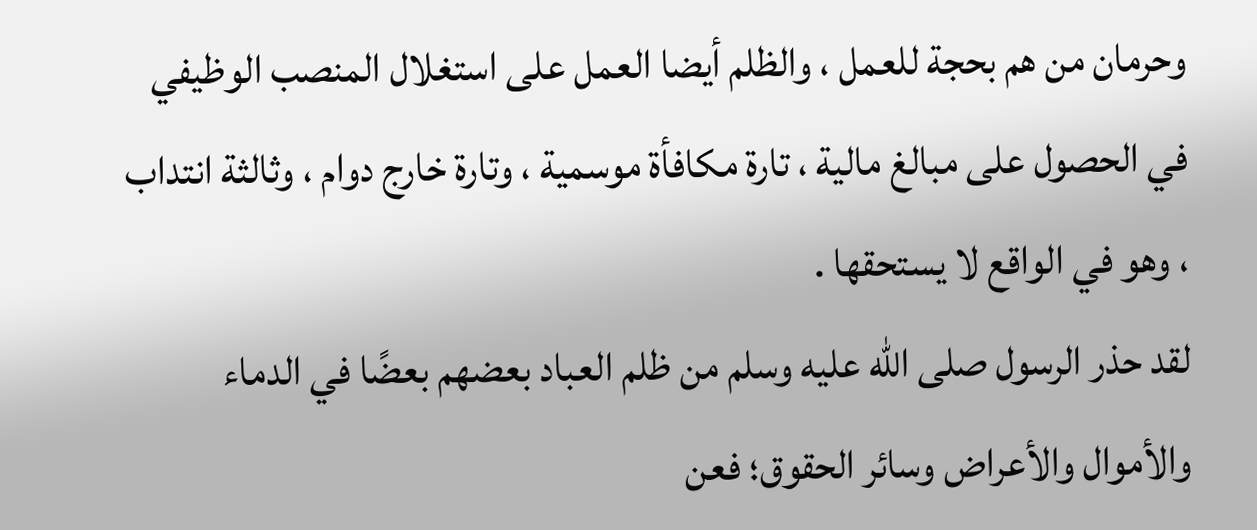وحرمان من هم بحجة للعمل ، والظلم أيضا العمل على استغلال المنصب الوظيفي في الحصول على مبالغ مالية ، تارة مكافأة موسمية ، وتارة خارج دوام ، وثالثة انتداب ، وهو في الواقع لا يستحقها .
لقد حذر الرسول صلى الله عليه وسلم من ظلم العباد بعضهم بعضًا في الدماء والأموال والأعراض وسائر الحقوق؛ فعن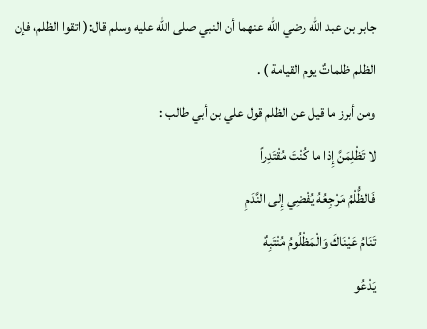جابر بن عبد الله رضي الله عنهما أن النبي صلى الله عليه وسلم قال:( اتقوا الظلم، فإن الظلم ظلماتٌ يوم القيامة ) .
ومن أبرز ما قيل عن الظلم قول علي بن أبي طالب :
لا تَظْلِمَنَّ إِذا ما كُنْتَ مُقْتَدِراً
فَالظُّلْمُ مَرْجِعُهُ يُفْضِي إِلى النَّدَمِ
تَنَامُ عَيْنَاكَ وَالْمَظْلُومُ مُنْتَبِهٌ
يَدْعُو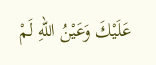عَلَيْكَ وَعَيْنُ اللهِ لَمْ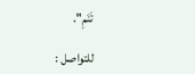تَنَمِ".

للتواصل :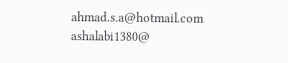ahmad.s.a@hotmail.com
ashalabi1380@